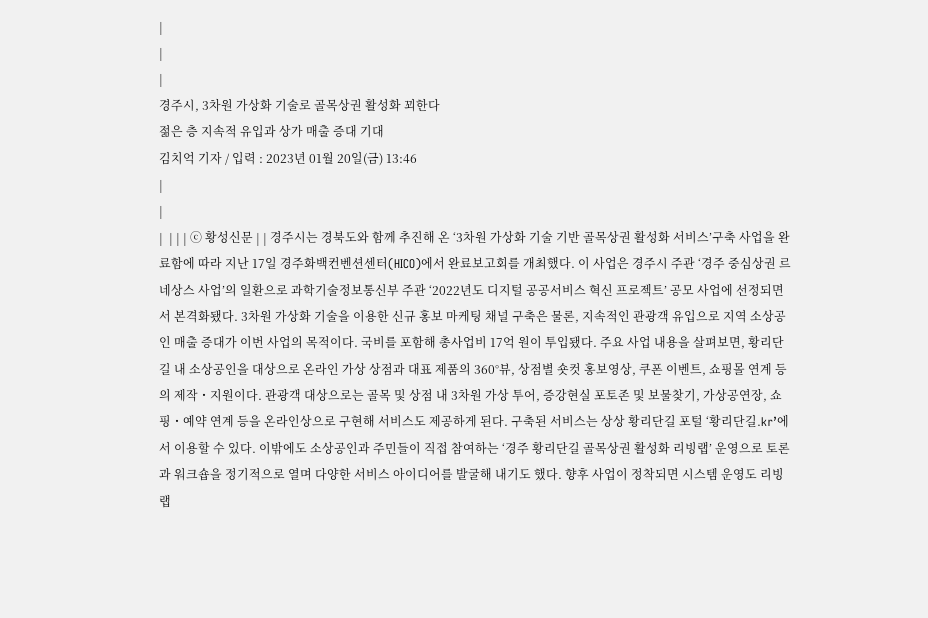|
|
|
경주시, 3차원 가상화 기술로 골목상권 활성화 꾀한다
젊은 층 지속적 유입과 상가 매출 증대 기대
김치억 기자 / 입력 : 2023년 01월 20일(금) 13:46
|
|
|  | | | ⓒ 황성신문 | | 경주시는 경북도와 함께 추진해 온 ‘3차원 가상화 기술 기반 골목상권 활성화 서비스’구축 사업을 완료함에 따라 지난 17일 경주화백컨벤션센터(HICO)에서 완료보고회를 개최했다. 이 사업은 경주시 주관 ‘경주 중심상권 르네상스 사업’의 일환으로 과학기술정보통신부 주관 ‘2022년도 디지털 공공서비스 혁신 프로젝트’ 공모 사업에 선정되면서 본격화됐다. 3차원 가상화 기술을 이용한 신규 홍보 마케팅 채널 구축은 물론, 지속적인 관광객 유입으로 지역 소상공인 매출 증대가 이번 사업의 목적이다. 국비를 포함해 총사업비 17억 원이 투입됐다. 주요 사업 내용을 살펴보면, 황리단길 내 소상공인을 대상으로 온라인 가상 상점과 대표 제품의 360°뷰, 상점별 숏컷 홍보영상, 쿠폰 이벤트, 쇼핑몰 연계 등의 제작・지원이다. 관광객 대상으로는 골목 및 상점 내 3차원 가상 투어, 증강현실 포토존 및 보물찾기, 가상공연장, 쇼핑・예약 연계 등을 온라인상으로 구현해 서비스도 제공하게 된다. 구축된 서비스는 상상 황리단길 포털 ‘황리단길.kr’에서 이용할 수 있다. 이밖에도 소상공인과 주민들이 직접 참여하는 ‘경주 황리단길 골목상권 활성화 리빙랩’ 운영으로 토론과 워크숍을 정기적으로 열며 다양한 서비스 아이디어를 발굴해 내기도 했다. 향후 사업이 정착되면 시스템 운영도 리빙랩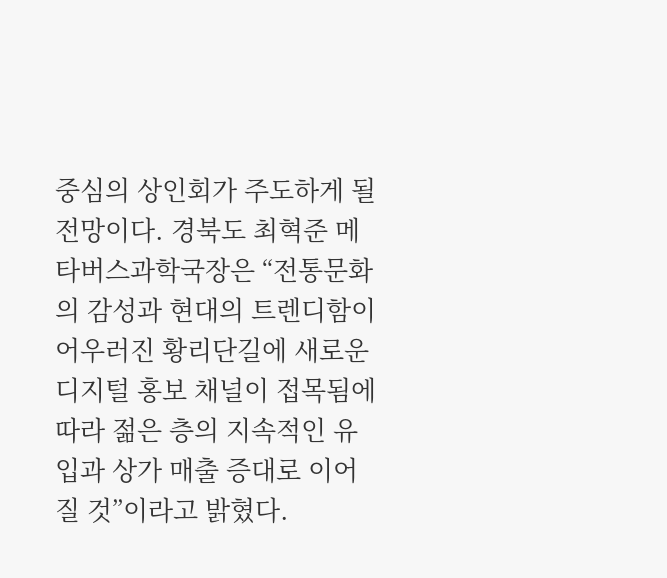중심의 상인회가 주도하게 될 전망이다. 경북도 최혁준 메타버스과학국장은 “전통문화의 감성과 현대의 트렌디함이 어우러진 황리단길에 새로운 디지털 홍보 채널이 접목됨에 따라 젊은 층의 지속적인 유입과 상가 매출 증대로 이어질 것”이라고 밝혔다.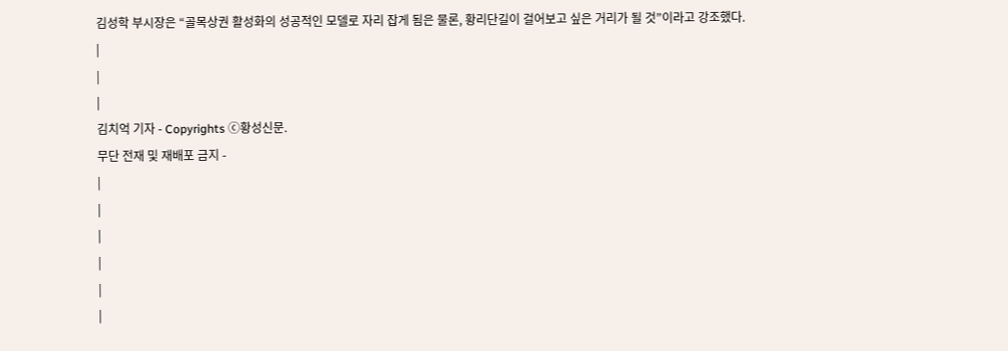김성학 부시장은 “골목상권 활성화의 성공적인 모델로 자리 잡게 됨은 물론, 황리단길이 걸어보고 싶은 거리가 될 것”이라고 강조했다.
|
|
|
김치억 기자 - Copyrights ⓒ황성신문.
무단 전재 및 재배포 금지 -
|
|
|
|
|
|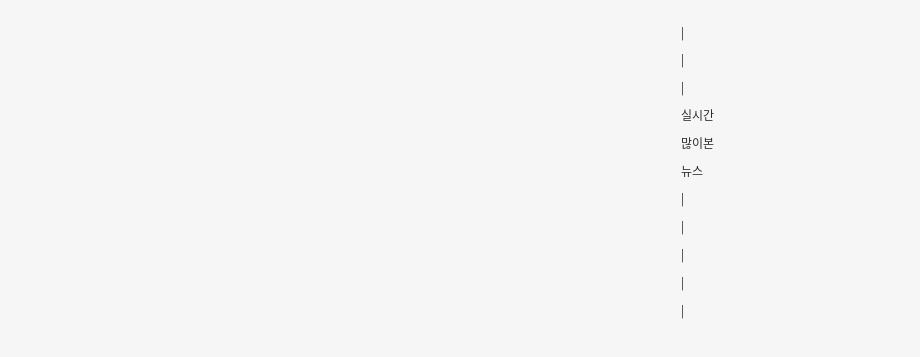|
|
|
실시간
많이본
뉴스
|
|
|
|
|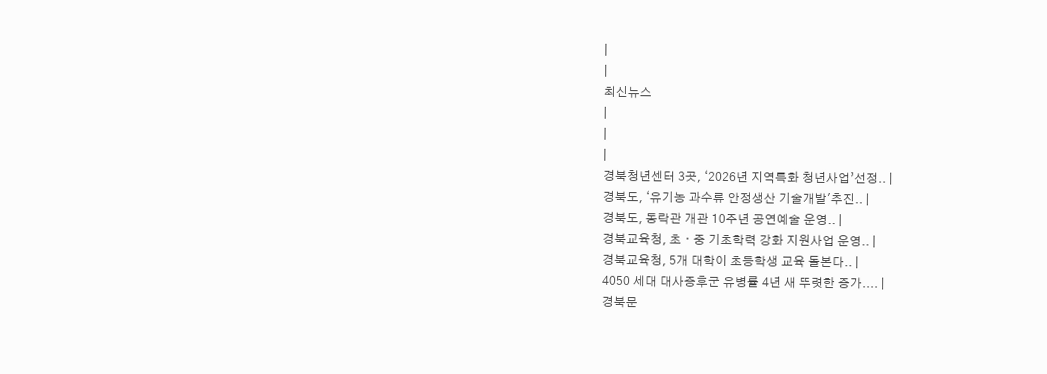|
|
최신뉴스
|
|
|
경북청년센터 3곳, ‘2026년 지역특화 청년사업’선정.. |
경북도, ‘유기농 과수류 안정생산 기술개발'추진.. |
경북도, 동락관 개관 10주년 공연예술 운영.. |
경북교육청, 초ㆍ중 기초학력 강화 지원사업 운영.. |
경북교육청, 5개 대학이 초등학생 교육 돌본다.. |
4050 세대 대사증후군 유병률 4년 새 뚜렷한 증가.... |
경북문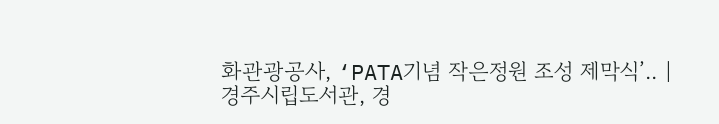화관광공사, ‘PATA기념 작은정원 조성 제막식’.. |
경주시립도서관, 경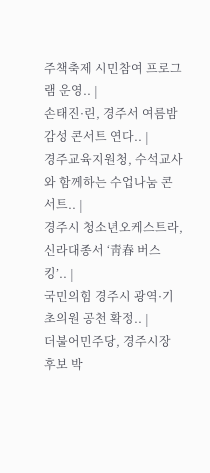주책축제 시민참여 프로그램 운영.. |
손태진·린, 경주서 여름밤 감성 콘서트 연다.. |
경주교육지원청, 수석교사와 함께하는 수업나눔 콘서트.. |
경주시 청소년오케스트라, 신라대종서 ‘靑春 버스킹’.. |
국민의힘 경주시 광역·기초의원 공천 확정.. |
더불어민주당, 경주시장 후보 박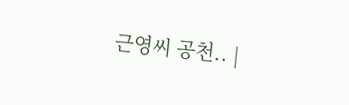근영씨 공천.. |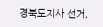경북도지사 선거,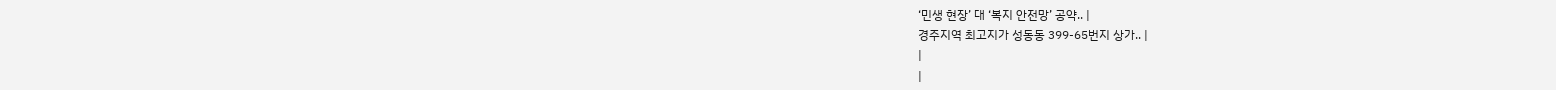‘민생 현장’ 대 ‘복지 안전망’ 공약.. |
경주지역 최고지가 성동동 399-65번지 상가.. |
|
|